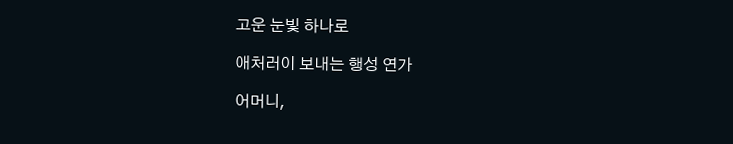고운 눈빛 하나로

애처러이 보내는 행성 연가

어머니,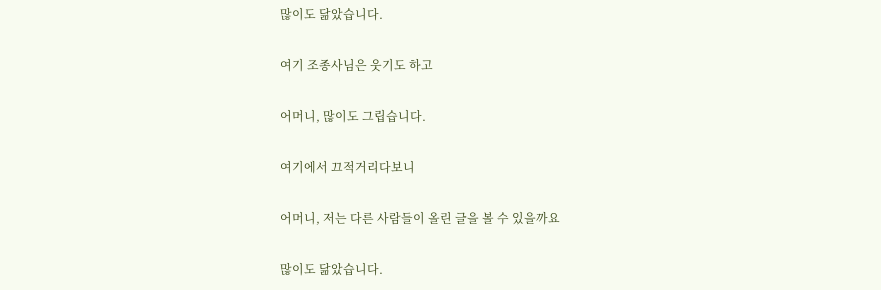많이도 닮았습니다.

여기 조종사님은 웃기도 하고

어머니, 많이도 그립습니다.

여기에서 끄적거리다보니

어머니, 저는 다른 사람들이 올린 글을 볼 수 있을까요

많이도 닮았습니다.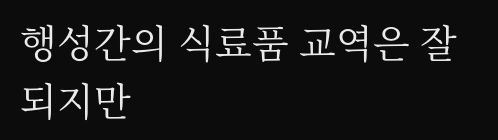행성간의 식료품 교역은 잘되지만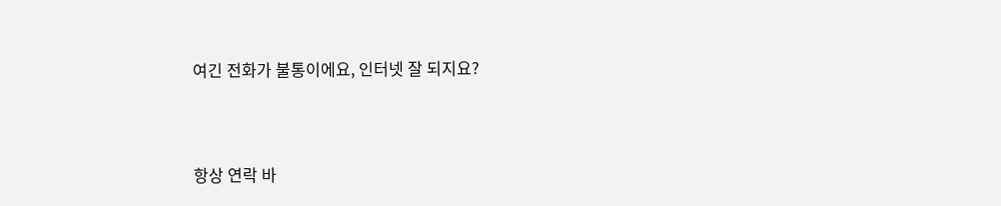여긴 전화가 불통이에요, 인터넷 잘 되지요?



항상 연락 바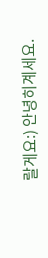랄게요:) 안녕히계세요.